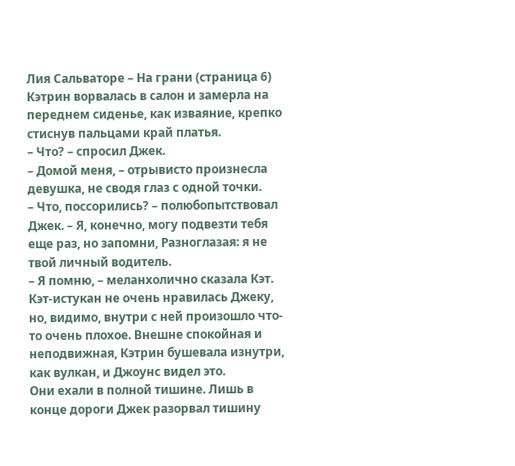Лия Сальваторе – На грани (страница 6)
Кэтрин ворвалась в салон и замерла на переднем сиденье, как изваяние, крепко стиснув пальцами край платья.
– Что? – спросил Джек.
– Домой меня, – отрывисто произнесла девушка, не сводя глаз с одной точки.
– Что, поссорились? – полюбопытствовал Джек. – Я, конечно, могу подвезти тебя еще раз, но запомни, Разноглазая: я не твой личный водитель.
– Я помню, – меланхолично сказала Кэт.
Кэт-истукан не очень нравилась Джеку, но, видимо, внутри с ней произошло что-то очень плохое. Внешне спокойная и неподвижная, Кэтрин бушевала изнутри, как вулкан, и Джоунс видел это.
Они ехали в полной тишине. Лишь в конце дороги Джек разорвал тишину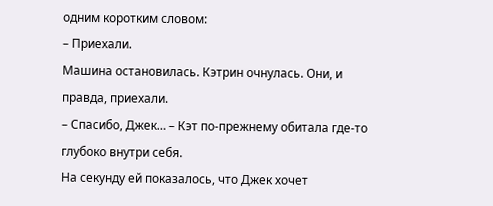одним коротким словом:
– Приехали.
Машина остановилась. Кэтрин очнулась. Они, и правда, приехали.
– Спасибо, Джек… – Кэт по-прежнему обитала где-то глубоко внутри себя.
На секунду ей показалось, что Джек хочет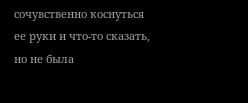сочувственно коснуться ее руки и что-то сказать, но не была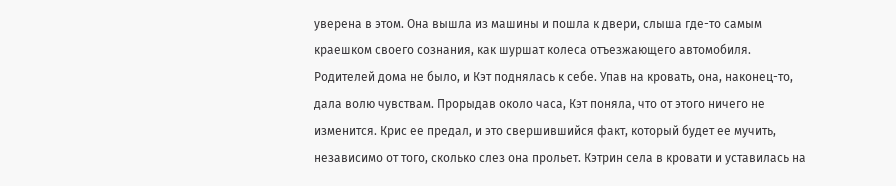уверена в этом. Она вышла из машины и пошла к двери, слыша где-то самым краешком своего сознания, как шуршат колеса отъезжающего автомобиля.
Родителей дома не было, и Кэт поднялась к себе. Упав на кровать, она, наконец-то, дала волю чувствам. Прорыдав около часа, Кэт поняла, что от этого ничего не изменится. Крис ее предал, и это свершившийся факт, который будет ее мучить, независимо от того, сколько слез она прольет. Кэтрин села в кровати и уставилась на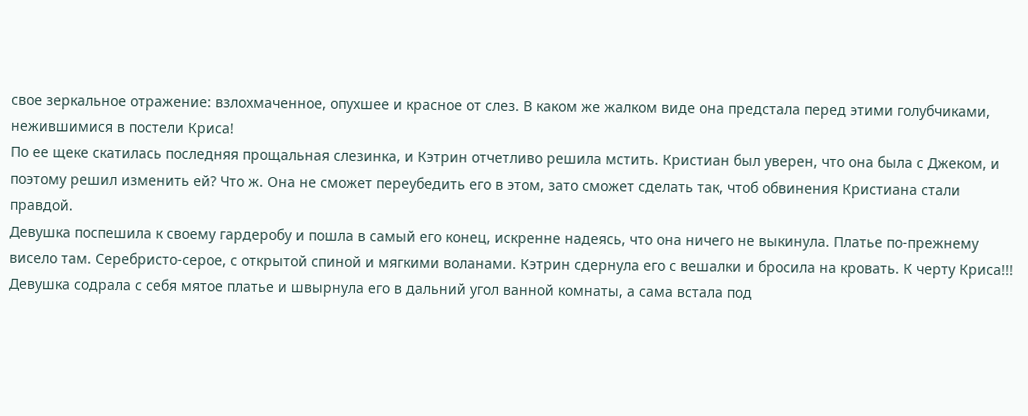свое зеркальное отражение: взлохмаченное, опухшее и красное от слез. В каком же жалком виде она предстала перед этими голубчиками, нежившимися в постели Криса!
По ее щеке скатилась последняя прощальная слезинка, и Кэтрин отчетливо решила мстить. Кристиан был уверен, что она была с Джеком, и поэтому решил изменить ей? Что ж. Она не сможет переубедить его в этом, зато сможет сделать так, чтоб обвинения Кристиана стали правдой.
Девушка поспешила к своему гардеробу и пошла в самый его конец, искренне надеясь, что она ничего не выкинула. Платье по-прежнему висело там. Серебристо-серое, с открытой спиной и мягкими воланами. Кэтрин сдернула его с вешалки и бросила на кровать. К черту Криса!!!
Девушка содрала с себя мятое платье и швырнула его в дальний угол ванной комнаты, а сама встала под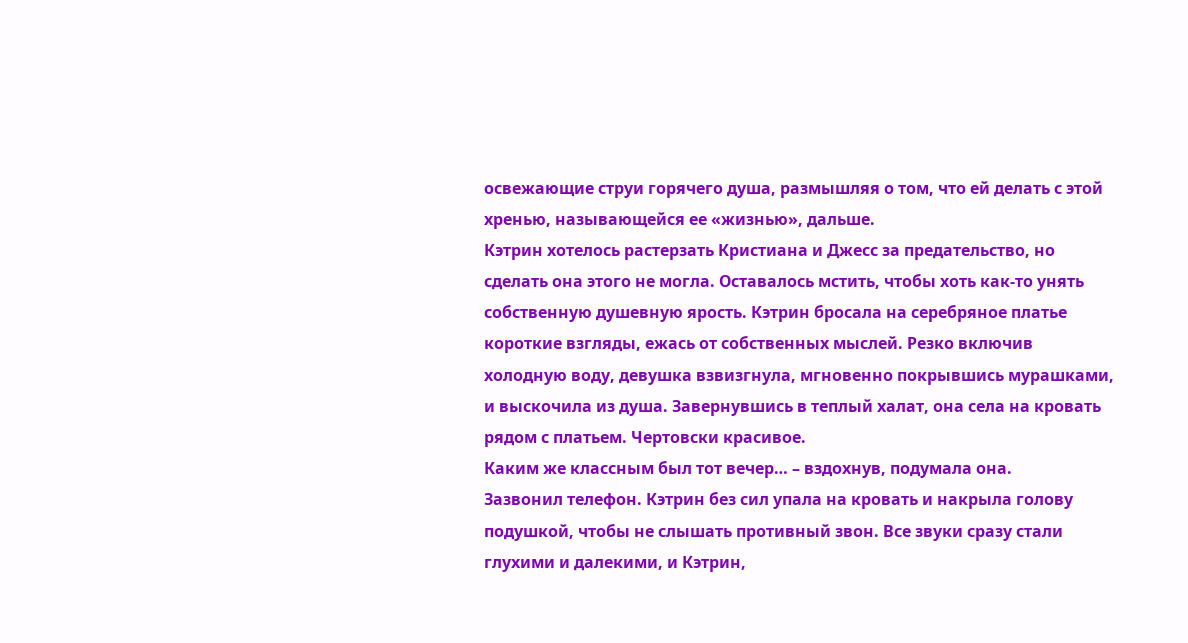освежающие струи горячего душа, размышляя о том, что ей делать с этой хренью, называющейся ее «жизнью», дальше.
Кэтрин хотелось растерзать Кристиана и Джесс за предательство, но сделать она этого не могла. Оставалось мстить, чтобы хоть как-то унять собственную душевную ярость. Кэтрин бросала на серебряное платье короткие взгляды, ежась от собственных мыслей. Резко включив холодную воду, девушка взвизгнула, мгновенно покрывшись мурашками, и выскочила из душа. Завернувшись в теплый халат, она села на кровать рядом с платьем. Чертовски красивое.
Каким же классным был тот вечер… – вздохнув, подумала она.
Зазвонил телефон. Кэтрин без сил упала на кровать и накрыла голову подушкой, чтобы не слышать противный звон. Все звуки сразу стали глухими и далекими, и Кэтрин,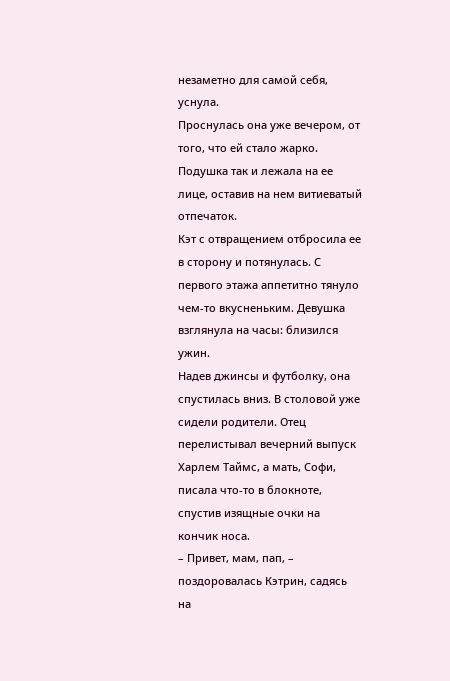незаметно для самой себя, уснула.
Проснулась она уже вечером, от того, что ей стало жарко. Подушка так и лежала на ее лице, оставив на нем витиеватый отпечаток.
Кэт с отвращением отбросила ее в сторону и потянулась. С первого этажа аппетитно тянуло чем-то вкусненьким. Девушка взглянула на часы: близился ужин.
Надев джинсы и футболку, она спустилась вниз. В столовой уже сидели родители. Отец перелистывал вечерний выпуск Харлем Таймс, а мать, Софи, писала что-то в блокноте, спустив изящные очки на кончик носа.
– Привет, мам, пап, – поздоровалась Кэтрин, садясь на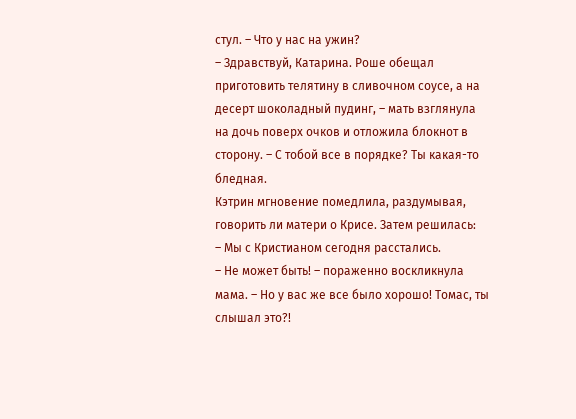стул. – Что у нас на ужин?
– Здравствуй, Катарина. Роше обещал приготовить телятину в сливочном соусе, а на десерт шоколадный пудинг, – мать взглянула на дочь поверх очков и отложила блокнот в сторону. – С тобой все в порядке? Ты какая-то бледная.
Кэтрин мгновение помедлила, раздумывая, говорить ли матери о Крисе. Затем решилась:
– Мы с Кристианом сегодня расстались.
– Не может быть! – пораженно воскликнула мама. – Но у вас же все было хорошо! Томас, ты слышал это?!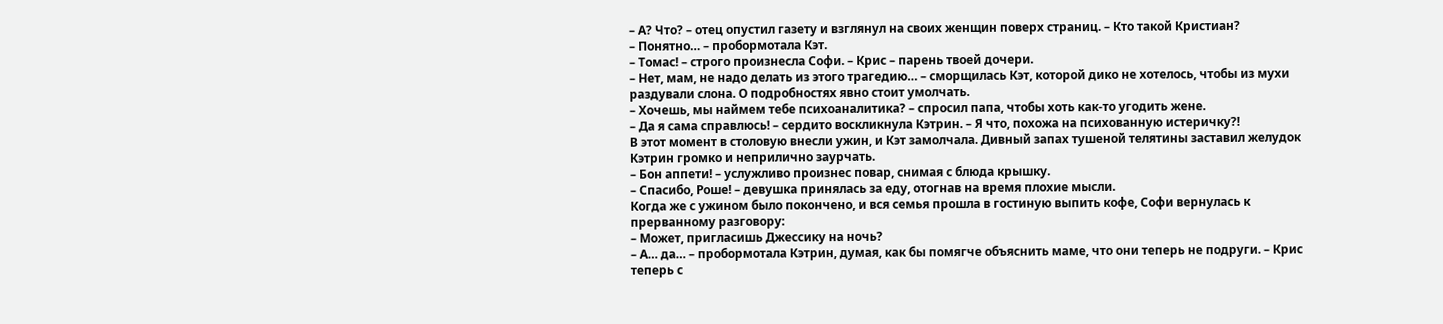– А? Что? – отец опустил газету и взглянул на своих женщин поверх страниц. – Кто такой Кристиан?
– Понятно… – пробормотала Кэт.
– Томас! – строго произнесла Софи. – Крис – парень твоей дочери.
– Нет, мам, не надо делать из этого трагедию… – сморщилась Кэт, которой дико не хотелось, чтобы из мухи раздували слона. О подробностях явно стоит умолчать.
– Хочешь, мы наймем тебе психоаналитика? – спросил папа, чтобы хоть как-то угодить жене.
– Да я сама справлюсь! – сердито воскликнула Кэтрин. – Я что, похожа на психованную истеричку?!
В этот момент в столовую внесли ужин, и Кэт замолчала. Дивный запах тушеной телятины заставил желудок Кэтрин громко и неприлично заурчать.
– Бон аппети! – услужливо произнес повар, снимая с блюда крышку.
– Спасибо, Роше! – девушка принялась за еду, отогнав на время плохие мысли.
Когда же с ужином было покончено, и вся семья прошла в гостиную выпить кофе, Софи вернулась к прерванному разговору:
– Может, пригласишь Джессику на ночь?
– А… да… – пробормотала Кэтрин, думая, как бы помягче объяснить маме, что они теперь не подруги. – Крис теперь с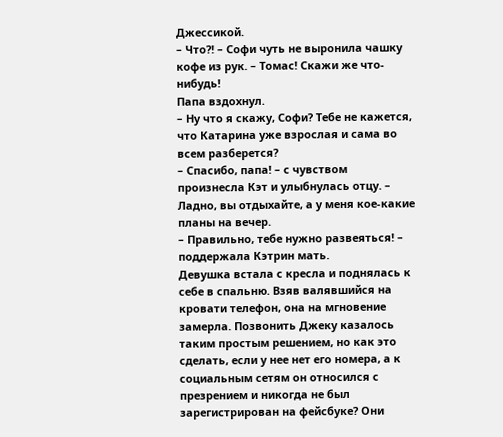Джессикой.
– Что?! – Софи чуть не выронила чашку кофе из рук. – Томас! Скажи же что-нибудь!
Папа вздохнул.
– Ну что я скажу, Софи? Тебе не кажется, что Катарина уже взрослая и сама во всем разберется?
– Спасибо, папа! – с чувством произнесла Кэт и улыбнулась отцу. – Ладно, вы отдыхайте, а у меня кое-какие планы на вечер.
– Правильно, тебе нужно развеяться! – поддержала Кэтрин мать.
Девушка встала с кресла и поднялась к себе в спальню. Взяв валявшийся на кровати телефон, она на мгновение замерла. Позвонить Джеку казалось таким простым решением, но как это сделать, если у нее нет его номера, а к социальным сетям он относился с презрением и никогда не был зарегистрирован на фейсбуке? Они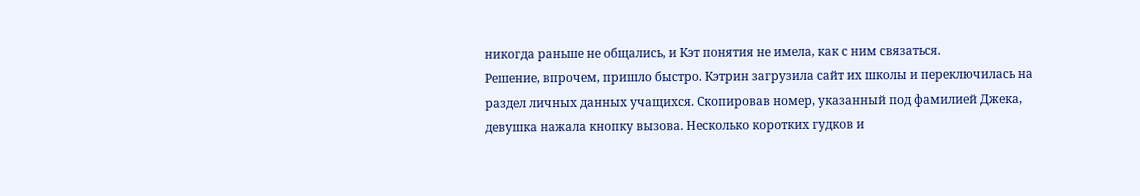никогда раньше не общались, и Кэт понятия не имела, как с ним связаться.
Решение, впрочем, пришло быстро. Кэтрин загрузила сайт их школы и переключилась на раздел личных данных учащихся. Скопировав номер, указанный под фамилией Джека, девушка нажала кнопку вызова. Несколько коротких гудков и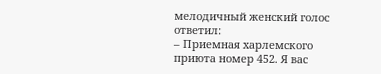мелодичный женский голос ответил:
– Приемная харлемского приюта номер 452. Я вас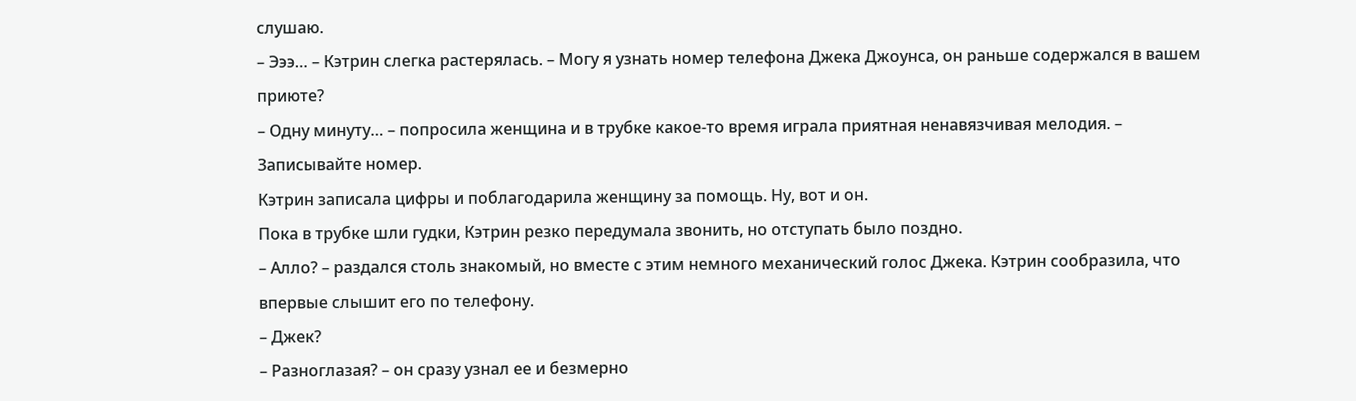слушаю.
– Эээ… – Кэтрин слегка растерялась. – Могу я узнать номер телефона Джека Джоунса, он раньше содержался в вашем приюте?
– Одну минуту… – попросила женщина и в трубке какое-то время играла приятная ненавязчивая мелодия. – Записывайте номер.
Кэтрин записала цифры и поблагодарила женщину за помощь. Ну, вот и он.
Пока в трубке шли гудки, Кэтрин резко передумала звонить, но отступать было поздно.
– Алло? – раздался столь знакомый, но вместе с этим немного механический голос Джека. Кэтрин сообразила, что впервые слышит его по телефону.
– Джек?
– Разноглазая? – он сразу узнал ее и безмерно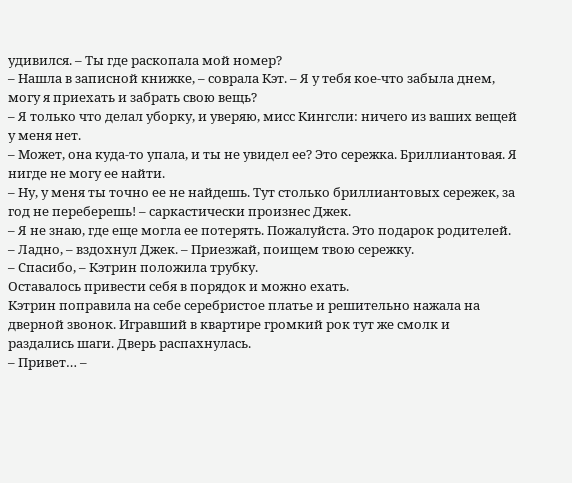удивился. – Ты где раскопала мой номер?
– Нашла в записной книжке, – соврала Кэт. – Я у тебя кое-что забыла днем, могу я приехать и забрать свою вещь?
– Я только что делал уборку, и уверяю, мисс Кингсли: ничего из ваших вещей у меня нет.
– Может, она куда-то упала, и ты не увидел ее? Это сережка. Бриллиантовая. Я нигде не могу ее найти.
– Ну, у меня ты точно ее не найдешь. Тут столько бриллиантовых сережек, за год не переберешь! – саркастически произнес Джек.
– Я не знаю, где еще могла ее потерять. Пожалуйста. Это подарок родителей.
– Ладно, – вздохнул Джек. – Приезжай, поищем твою сережку.
– Спасибо, – Кэтрин положила трубку.
Оставалось привести себя в порядок и можно ехать.
Кэтрин поправила на себе серебристое платье и решительно нажала на дверной звонок. Игравший в квартире громкий рок тут же смолк и раздались шаги. Дверь распахнулась.
– Привет… –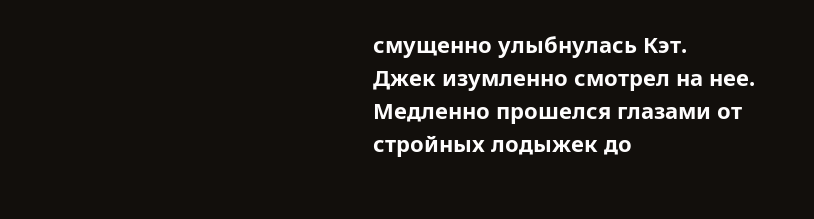смущенно улыбнулась Кэт.
Джек изумленно смотрел на нее. Медленно прошелся глазами от стройных лодыжек до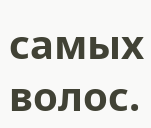самых волос.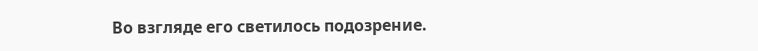Во взгляде его светилось подозрение.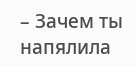– Зачем ты напялила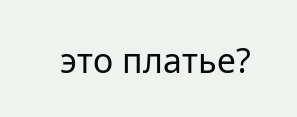это платье?